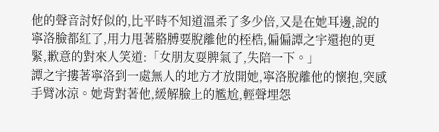他的聲音討好似的,比平時不知道溫柔了多少倍,又是在她耳邊,說的寧洛臉都紅了,用力甩著胳膊要脫離他的桎梏,偏偏譚之宇還抱的更緊,歉意的對來人笑道:「女朋友耍脾氣了,失陪一下。」
譚之宇摟著寧洛到一處無人的地方才放開她,寧洛脫離他的懷抱,突感手臂冰涼。她背對著他,緩解臉上的尷尬,輕聲埋怨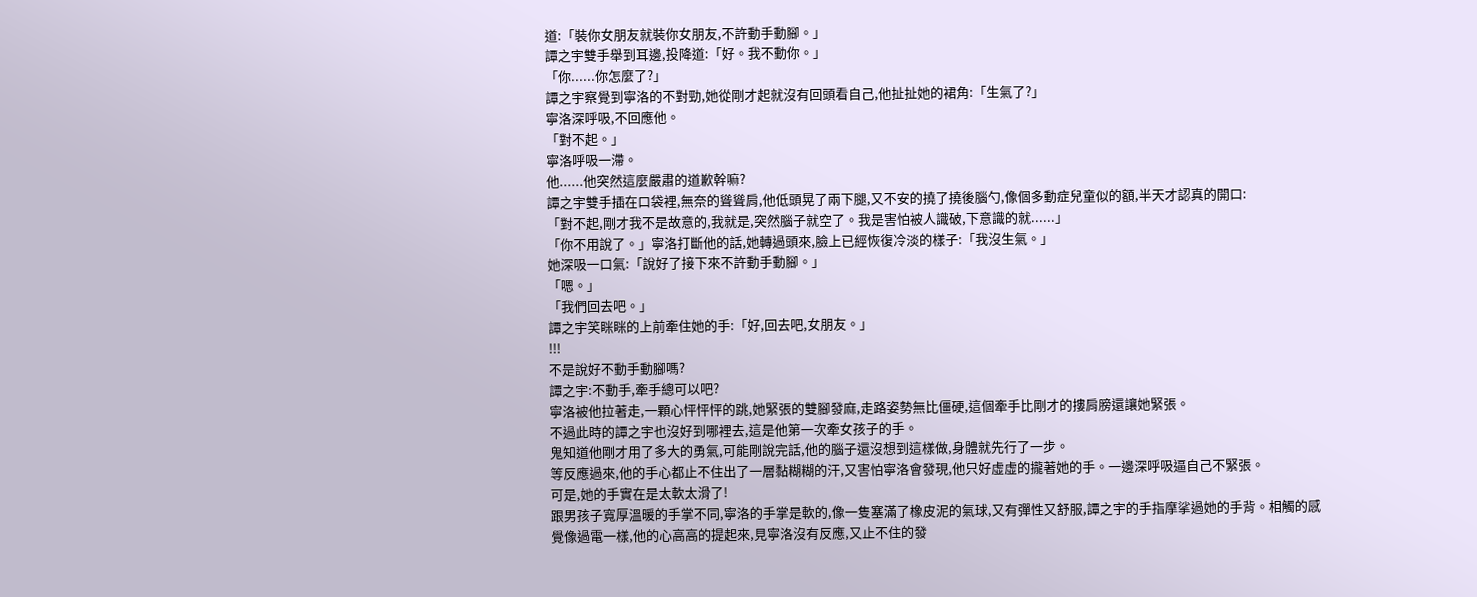道:「裝你女朋友就裝你女朋友,不許動手動腳。」
譚之宇雙手舉到耳邊,投降道:「好。我不動你。」
「你......你怎麼了?」
譚之宇察覺到寧洛的不對勁,她從剛才起就沒有回頭看自己,他扯扯她的裙角:「生氣了?」
寧洛深呼吸,不回應他。
「對不起。」
寧洛呼吸一滯。
他......他突然這麼嚴肅的道歉幹嘛?
譚之宇雙手插在口袋裡,無奈的聳聳肩,他低頭晃了兩下腿,又不安的撓了撓後腦勺,像個多動症兒童似的額,半天才認真的開口:
「對不起,剛才我不是故意的,我就是,突然腦子就空了。我是害怕被人識破,下意識的就......」
「你不用說了。」寧洛打斷他的話,她轉過頭來,臉上已經恢復冷淡的樣子:「我沒生氣。」
她深吸一口氣:「說好了接下來不許動手動腳。」
「嗯。」
「我們回去吧。」
譚之宇笑眯眯的上前牽住她的手:「好,回去吧,女朋友。」
!!!
不是說好不動手動腳嗎?
譚之宇:不動手,牽手總可以吧?
寧洛被他拉著走,一顆心怦怦怦的跳,她緊張的雙腳發麻,走路姿勢無比僵硬,這個牽手比剛才的摟肩膀還讓她緊張。
不過此時的譚之宇也沒好到哪裡去,這是他第一次牽女孩子的手。
鬼知道他剛才用了多大的勇氣,可能剛說完話,他的腦子還沒想到這樣做,身體就先行了一步。
等反應過來,他的手心都止不住出了一層黏糊糊的汗,又害怕寧洛會發現,他只好虛虛的攏著她的手。一邊深呼吸逼自己不緊張。
可是,她的手實在是太軟太滑了!
跟男孩子寬厚溫暖的手掌不同,寧洛的手掌是軟的,像一隻塞滿了橡皮泥的氣球,又有彈性又舒服,譚之宇的手指摩挲過她的手背。相觸的感覺像過電一樣,他的心高高的提起來,見寧洛沒有反應,又止不住的發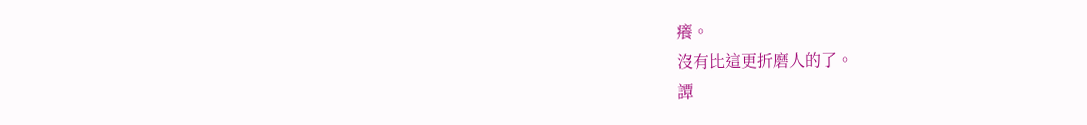癢。
沒有比這更折磨人的了。
譚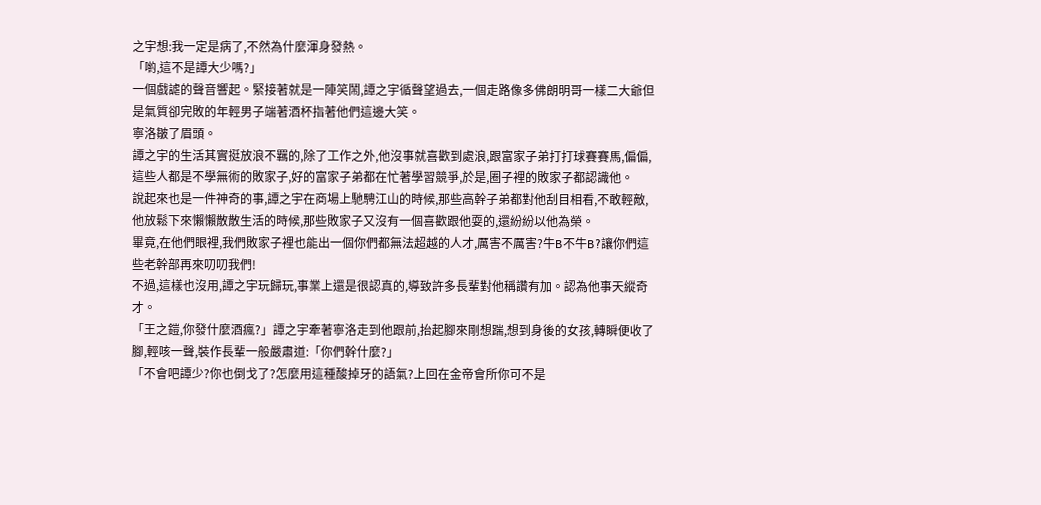之宇想:我一定是病了,不然為什麼渾身發熱。
「喲,這不是譚大少嗎?」
一個戲謔的聲音響起。緊接著就是一陣笑鬧,譚之宇循聲望過去,一個走路像多佛朗明哥一樣二大爺但是氣質卻完敗的年輕男子端著酒杯指著他們這邊大笑。
寧洛皺了眉頭。
譚之宇的生活其實挺放浪不羈的,除了工作之外,他沒事就喜歡到處浪,跟富家子弟打打球賽賽馬,偏偏,這些人都是不學無術的敗家子,好的富家子弟都在忙著學習競爭,於是,圈子裡的敗家子都認識他。
說起來也是一件神奇的事,譚之宇在商場上馳騁江山的時候,那些高幹子弟都對他刮目相看,不敢輕敵,他放鬆下來懶懶散散生活的時候,那些敗家子又沒有一個喜歡跟他耍的,還紛紛以他為榮。
畢竟,在他們眼裡,我們敗家子裡也能出一個你們都無法超越的人才,厲害不厲害?牛B不牛B?讓你們這些老幹部再來叨叨我們!
不過,這樣也沒用,譚之宇玩歸玩,事業上還是很認真的,導致許多長輩對他稱讚有加。認為他事天縱奇才。
「王之鎧,你發什麼酒瘋?」譚之宇牽著寧洛走到他跟前,抬起腳來剛想踹,想到身後的女孩,轉瞬便收了腳,輕咳一聲,裝作長輩一般嚴肅道:「你們幹什麼?」
「不會吧譚少?你也倒戈了?怎麼用這種酸掉牙的語氣?上回在金帝會所你可不是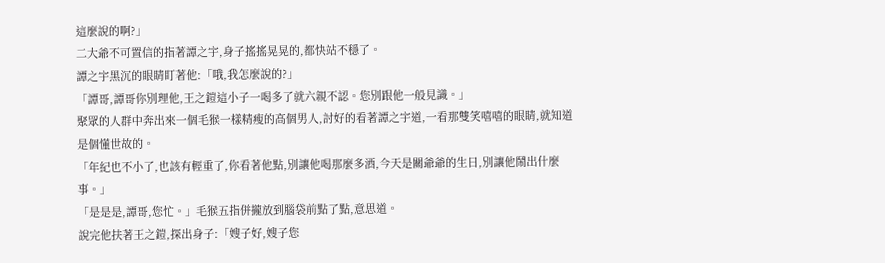這麼說的啊?」
二大爺不可置信的指著譚之宇,身子搖搖晃晃的,都快站不穩了。
譚之宇黑沉的眼睛盯著他:「哦,我怎麼說的?」
「譚哥,譚哥你別理他,王之鎧這小子一喝多了就六親不認。您別跟他一般見識。」
聚眾的人群中奔出來一個毛猴一樣精瘦的高個男人,討好的看著譚之宇道,一看那雙笑嘻嘻的眼睛,就知道是個懂世故的。
「年紀也不小了,也該有輕重了,你看著他點,別讓他喝那麼多酒,今天是關爺爺的生日,別讓他鬧出什麼事。」
「是是是,譚哥,您忙。」毛猴五指併攏放到腦袋前點了點,意思道。
說完他扶著王之鎧,探出身子:「嫂子好,嫂子您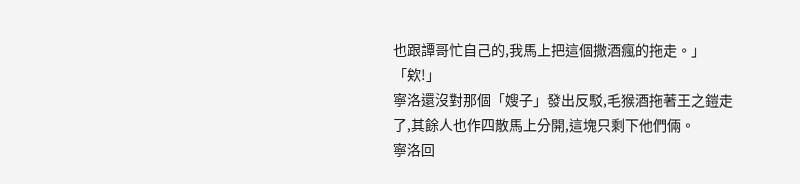也跟譚哥忙自己的,我馬上把這個撒酒瘋的拖走。」
「欸!」
寧洛還沒對那個「嫂子」發出反駁,毛猴酒拖著王之鎧走了,其餘人也作四散馬上分開,這塊只剩下他們倆。
寧洛回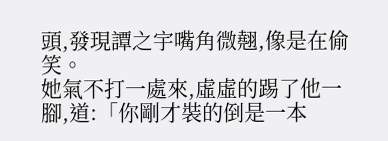頭,發現譚之宇嘴角微翹,像是在偷笑。
她氣不打一處來,虛虛的踢了他一腳,道:「你剛才裝的倒是一本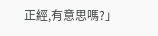正經,有意思嗎?」